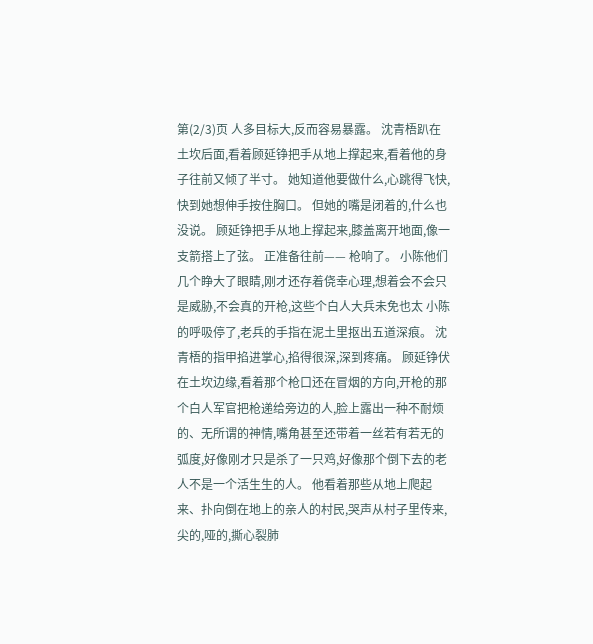第(2/3)页 人多目标大,反而容易暴露。 沈青梧趴在土坎后面,看着顾延铮把手从地上撑起来,看着他的身子往前又倾了半寸。 她知道他要做什么,心跳得飞快,快到她想伸手按住胸口。 但她的嘴是闭着的,什么也没说。 顾延铮把手从地上撑起来,膝盖离开地面,像一支箭搭上了弦。 正准备往前—— 枪响了。 小陈他们几个睁大了眼睛,刚才还存着侥幸心理,想着会不会只是威胁,不会真的开枪,这些个白人大兵未免也太 小陈的呼吸停了,老兵的手指在泥土里抠出五道深痕。 沈青梧的指甲掐进掌心,掐得很深,深到疼痛。 顾延铮伏在土坎边缘,看着那个枪口还在冒烟的方向,开枪的那个白人军官把枪递给旁边的人,脸上露出一种不耐烦的、无所谓的神情,嘴角甚至还带着一丝若有若无的弧度,好像刚才只是杀了一只鸡,好像那个倒下去的老人不是一个活生生的人。 他看着那些从地上爬起来、扑向倒在地上的亲人的村民,哭声从村子里传来,尖的,哑的,撕心裂肺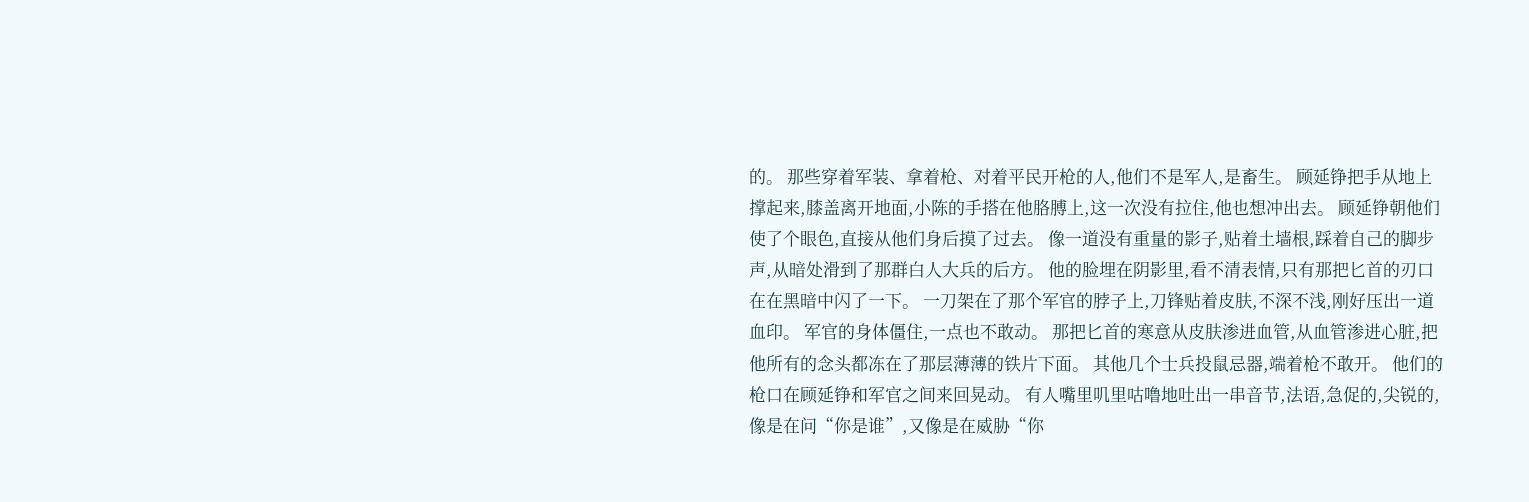的。 那些穿着军装、拿着枪、对着平民开枪的人,他们不是军人,是畜生。 顾延铮把手从地上撑起来,膝盖离开地面,小陈的手搭在他胳膊上,这一次没有拉住,他也想冲出去。 顾延铮朝他们使了个眼色,直接从他们身后摸了过去。 像一道没有重量的影子,贴着土墙根,踩着自己的脚步声,从暗处滑到了那群白人大兵的后方。 他的脸埋在阴影里,看不清表情,只有那把匕首的刃口在在黑暗中闪了一下。 一刀架在了那个军官的脖子上,刀锋贴着皮肤,不深不浅,刚好压出一道血印。 军官的身体僵住,一点也不敢动。 那把匕首的寒意从皮肤渗进血管,从血管渗进心脏,把他所有的念头都冻在了那层薄薄的铁片下面。 其他几个士兵投鼠忌器,端着枪不敢开。 他们的枪口在顾延铮和军官之间来回晃动。 有人嘴里叽里咕噜地吐出一串音节,法语,急促的,尖锐的,像是在问“你是谁”,又像是在威胁“你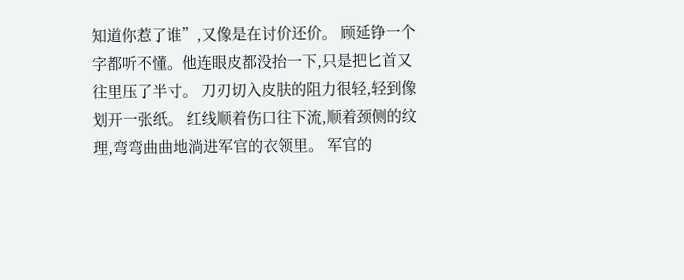知道你惹了谁”,又像是在讨价还价。 顾延铮一个字都听不懂。他连眼皮都没抬一下,只是把匕首又往里压了半寸。 刀刃切入皮肤的阻力很轻,轻到像划开一张纸。 红线顺着伤口往下流,顺着颈侧的纹理,弯弯曲曲地淌进军官的衣领里。 军官的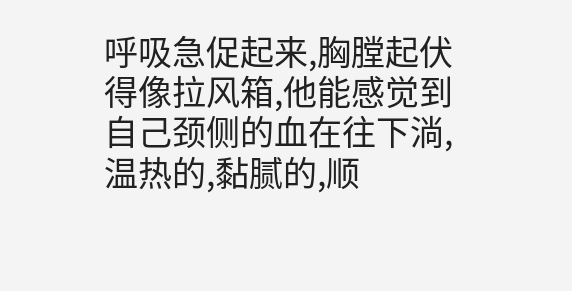呼吸急促起来,胸膛起伏得像拉风箱,他能感觉到自己颈侧的血在往下淌,温热的,黏腻的,顺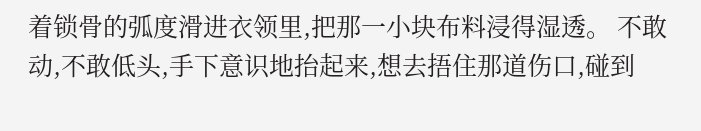着锁骨的弧度滑进衣领里,把那一小块布料浸得湿透。 不敢动,不敢低头,手下意识地抬起来,想去捂住那道伤口,碰到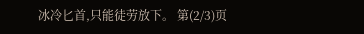冰冷匕首,只能徒劳放下。 第(2/3)页